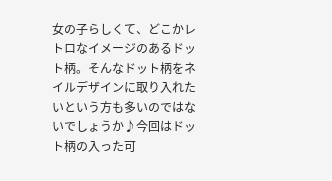女の子らしくて、どこかレトロなイメージのあるドット柄。そんなドット柄をネイルデザインに取り入れたいという方も多いのではないでしょうか♪今回はドット柄の入った可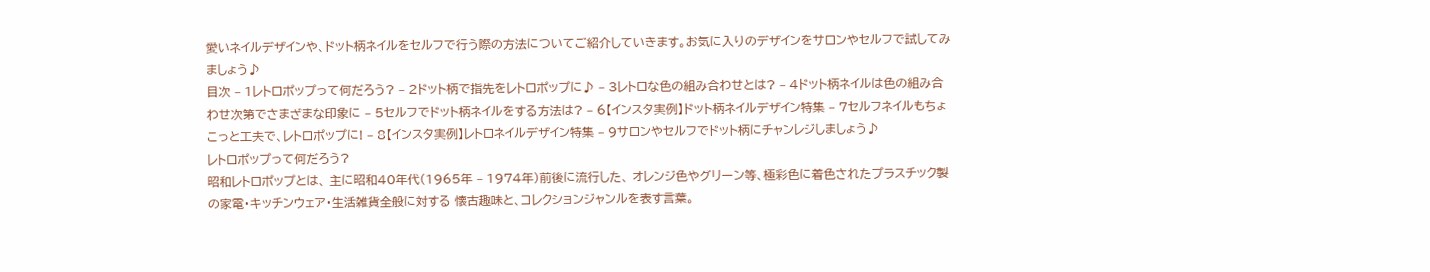愛いネイルデザインや、ドット柄ネイルをセルフで行う際の方法についてご紹介していきます。お気に入りのデザインをサロンやセルフで試してみましょう♪
目次 – 1レトロポップって何だろう? – 2ドット柄で指先をレトロポップに♪ – 3レトロな色の組み合わせとは? – 4ドット柄ネイルは色の組み合わせ次第でさまざまな印象に – 5セルフでドット柄ネイルをする方法は? – 6【インスタ実例】ドット柄ネイルデザイン特集 – 7セルフネイルもちょこっと工夫で、レトロポップに! – 8【インスタ実例】レトロネイルデザイン特集 – 9サロンやセルフでドット柄にチャンレジしましょう♪
レトロポップって何だろう?
昭和レトロポップとは、 主に昭和40年代(1965年 – 1974年)前後に流行した、 オレンジ色やグリーン等、極彩色に着色されたプラスチック製の家電・キッチンウェア・生活雑貨全般に対する 懐古趣味と、コレクションジャンルを表す言葉。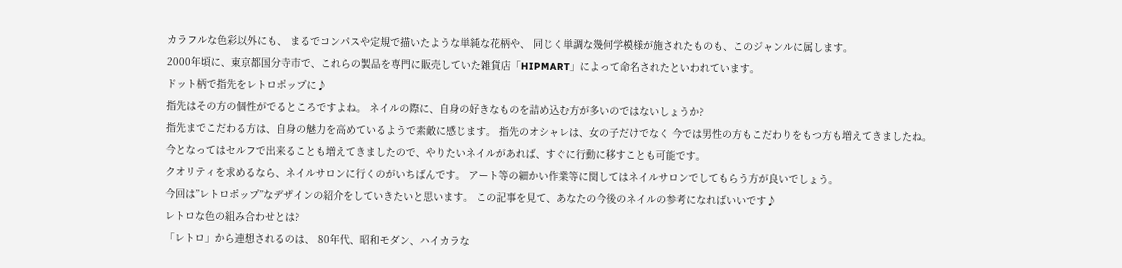カラフルな色彩以外にも、 まるでコンパスや定規で描いたような単純な花柄や、 同じく単調な幾何学模様が施されたものも、このジャンルに属します。
2000年頃に、東京都国分寺市で、これらの製品を専門に販売していた雑貨店「HIPMART」によって命名されたといわれています。
ドット柄で指先をレトロポップに♪
指先はその方の個性がでるところですよね。 ネイルの際に、自身の好きなものを詰め込む方が多いのではないしょうか?
指先までこだわる方は、自身の魅力を高めているようで素敵に感じます。 指先のオシャレは、女の子だけでなく 今では男性の方もこだわりをもつ方も増えてきましたね。
今となってはセルフで出来ることも増えてきましたので、やりたいネイルがあれば、すぐに行動に移すことも可能です。
クオリティを求めるなら、ネイルサロンに行くのがいちばんです。 アート等の細かい作業等に関してはネイルサロンでしてもらう方が良いでしょう。
今回は”レトロポップ”なデザインの紹介をしていきたいと思います。 この記事を見て、あなたの今後のネイルの参考になればいいです♪
レトロな色の組み合わせとは?
「レトロ」から連想されるのは、 80年代、昭和モダン、ハイカラな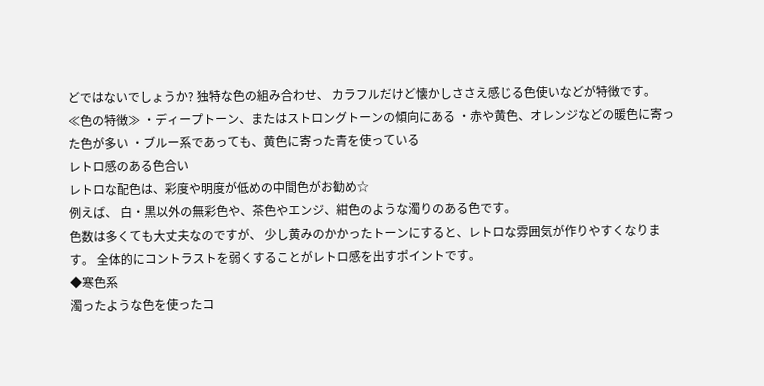どではないでしょうか? 独特な色の組み合わせ、 カラフルだけど懐かしささえ感じる色使いなどが特徴です。
≪色の特徴≫ ・ディープトーン、またはストロングトーンの傾向にある ・赤や黄色、オレンジなどの暖色に寄った色が多い ・ブルー系であっても、黄色に寄った青を使っている
レトロ感のある色合い
レトロな配色は、彩度や明度が低めの中間色がお勧め☆
例えば、 白・黒以外の無彩色や、茶色やエンジ、紺色のような濁りのある色です。
色数は多くても大丈夫なのですが、 少し黄みのかかったトーンにすると、レトロな雰囲気が作りやすくなります。 全体的にコントラストを弱くすることがレトロ感を出すポイントです。
◆寒色系
濁ったような色を使ったコ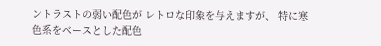ントラストの弱い配色が レトロな印象を与えますが、 特に寒色系をベースとした配色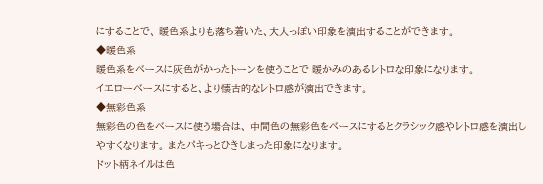にすることで、 暖色系よりも落ち着いた、大人っぽい印象を演出することができます。
◆暖色系
暖色系をベースに灰色がかったトーンを使うことで 暖かみのあるレトロな印象になります。
イエローベースにすると、より懐古的なレトロ感が演出できます。
◆無彩色系
無彩色の色をベースに使う場合は、 中間色の無彩色をベースにするとクラシック感やレトロ感を演出しやすくなります。 またパキっとひきしまった印象になります。
ドット柄ネイルは色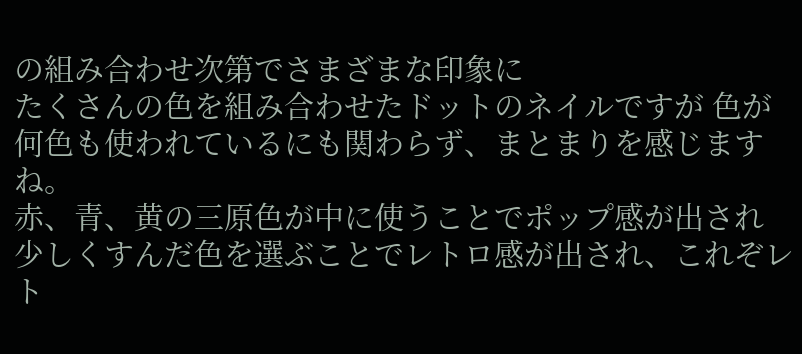の組み合わせ次第でさまざまな印象に
たくさんの色を組み合わせたドットのネイルですが 色が何色も使われているにも関わらず、まとまりを感じますね。
赤、青、黄の三原色が中に使うことでポップ感が出され 少しくすんだ色を選ぶことでレトロ感が出され、これぞレト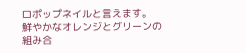ロポップネイルと言えます。
鮮やかなオレンジとグリーンの組み合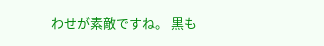わせが素敵ですね。 黒も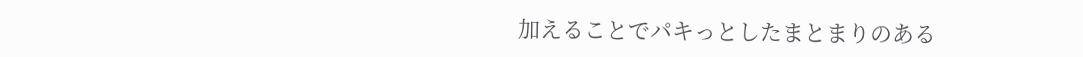加えることでパキっとしたまとまりのある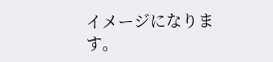イメージになります。